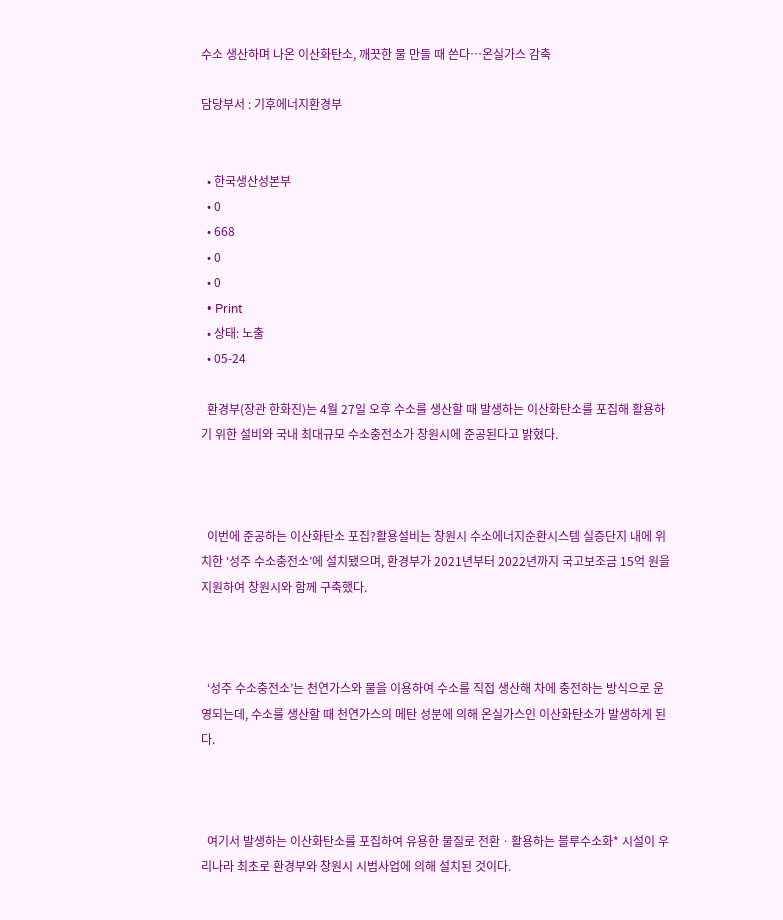수소 생산하며 나온 이산화탄소, 깨끗한 물 만들 때 쓴다…온실가스 감축

담당부서 : 기후에너지환경부


  • 한국생산성본부
  • 0
  • 668
  • 0
  • 0
  • Print
  • 상태: 노출
  • 05-24

  환경부(장관 한화진)는 4월 27일 오후 수소를 생산할 때 발생하는 이산화탄소를 포집해 활용하기 위한 설비와 국내 최대규모 수소충전소가 창원시에 준공된다고 밝혔다.



  이번에 준공하는 이산화탄소 포집?활용설비는 창원시 수소에너지순환시스템 실증단지 내에 위치한 ‘성주 수소충전소’에 설치됐으며, 환경부가 2021년부터 2022년까지 국고보조금 15억 원을 지원하여 창원시와 함께 구축했다.



  ‘성주 수소충전소’는 천연가스와 물을 이용하여 수소를 직접 생산해 차에 충전하는 방식으로 운영되는데, 수소를 생산할 때 천연가스의 메탄 성분에 의해 온실가스인 이산화탄소가 발생하게 된다.



  여기서 발생하는 이산화탄소를 포집하여 유용한 물질로 전환ㆍ활용하는 블루수소화* 시설이 우리나라 최초로 환경부와 창원시 시범사업에 의해 설치된 것이다.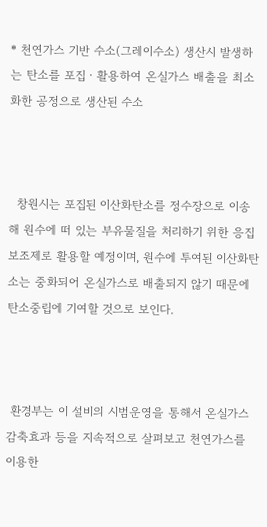* 천연가스 기반 수소(그레이수소) 생산시 발생하는 탄소를 포집ㆍ활용하여 온실가스 배출을 최소화한 공정으로 생산된 수소



  창원시는 포집된 이산화탄소를 정수장으로 이송해 원수에 떠 있는 부유물질을 처리하기 위한 응집보조제로 활용할 예정이며, 원수에 투여된 이산화탄소는 중화되어 온실가스로 배출되지 않기 때문에 탄소중립에 기여할 것으로 보인다.



 환경부는 이 설비의 시범운영을 통해서 온실가스 감축효과 등을 지속적으로 살펴보고 천연가스를 이용한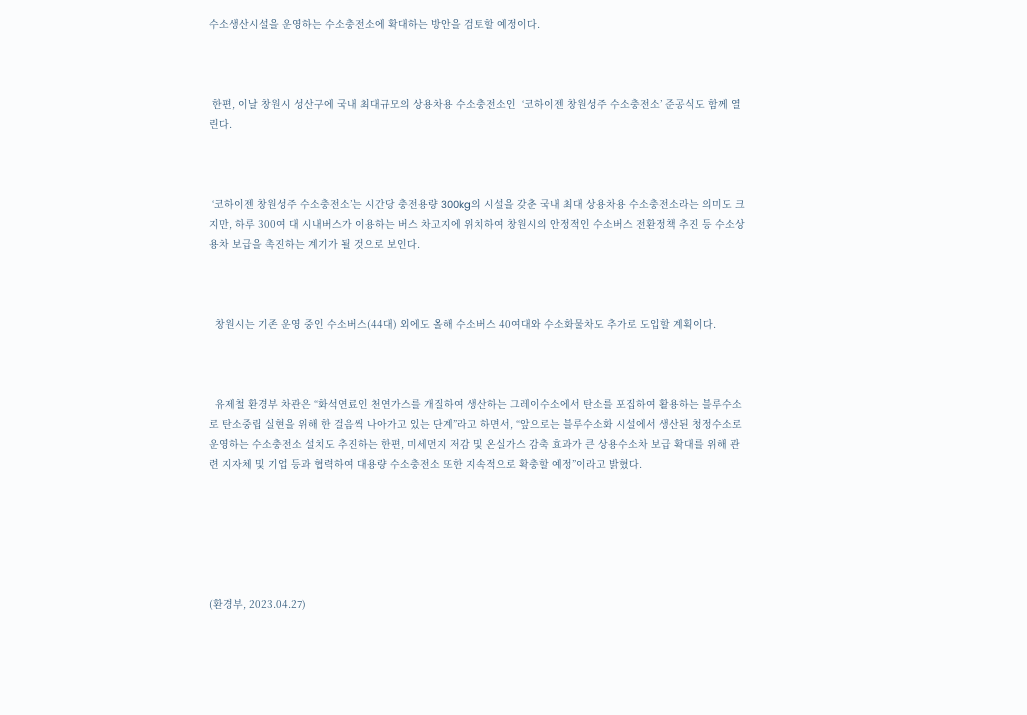수소생산시설을 운영하는 수소충전소에 확대하는 방안을 검토할 예정이다.



 한편, 이날 창원시 성산구에 국내 최대규모의 상용차용 수소충전소인  ‘코하이젠 창원성주 수소충전소’ 준공식도 함께 열린다.



 ‘코하이젠 창원성주 수소충전소’는 시간당 충전용량 300kg의 시설을 갖춘 국내 최대 상용차용 수소충전소라는 의미도 크지만, 하루 300여 대 시내버스가 이용하는 버스 차고지에 위치하여 창원시의 안정적인 수소버스 전환정책 추진 등 수소상용차 보급을 촉진하는 계기가 될 것으로 보인다.



  창원시는 기존 운영 중인 수소버스(44대) 외에도 올해 수소버스 40여대와 수소화물차도 추가로 도입할 계획이다.



  유제철 환경부 차관은 “화석연료인 천연가스를 개질하여 생산하는 그레이수소에서 탄소를 포집하여 활용하는 블루수소로 탄소중립 실현을 위해 한 걸음씩 나아가고 있는 단계”라고 하면서, “앞으로는 블루수소화 시설에서 생산된 청정수소로 운영하는 수소충전소 설치도 추진하는 한편, 미세먼지 저감 및 온실가스 감축 효과가 큰 상용수소차 보급 확대를 위해 관련 지자체 및 기업 등과 협력하여 대용량 수소충전소 또한 지속적으로 확충할 예정”이라고 밝혔다.






(환경부, 2023.04.27)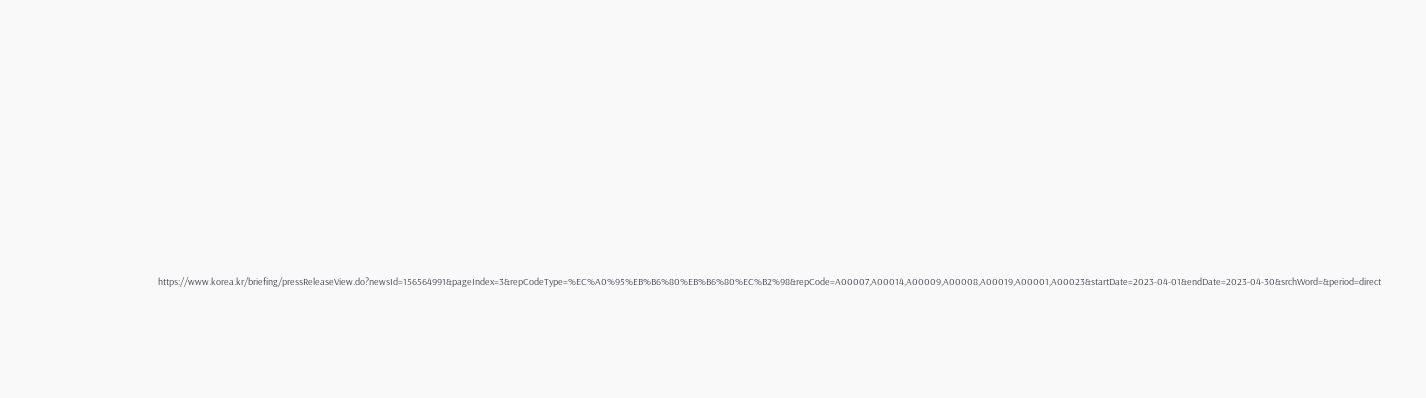https://www.korea.kr/briefing/pressReleaseView.do?newsId=156564991&pageIndex=3&repCodeType=%EC%A0%95%EB%B6%80%EB%B6%80%EC%B2%98&repCode=A00007,A00014,A00009,A00008,A00019,A00001,A00023&startDate=2023-04-01&endDate=2023-04-30&srchWord=&period=direct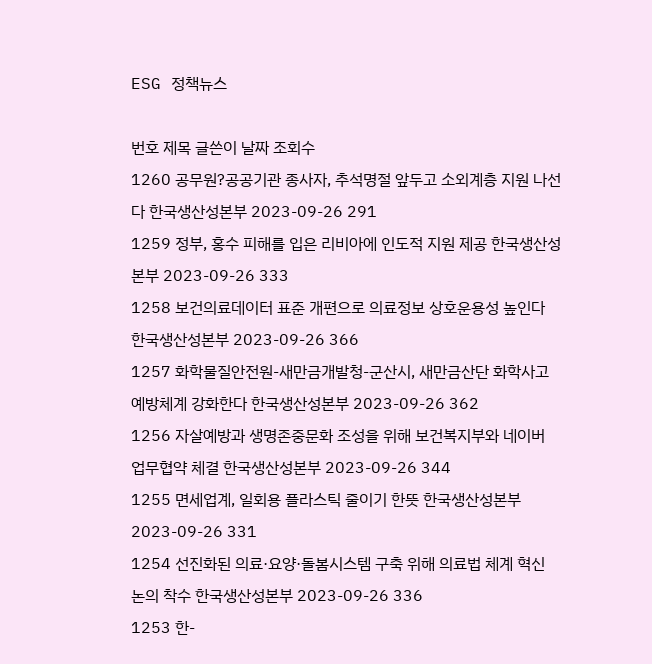ESG 정책뉴스

번호 제목 글쓴이 날짜 조회수
1260 공무원?공공기관 종사자, 추석명절 앞두고 소외계층 지원 나선다 한국생산성본부 2023-09-26 291
1259 정부, 홍수 피해를 입은 리비아에 인도적 지원 제공 한국생산성본부 2023-09-26 333
1258 보건의료데이터 표준 개편으로 의료정보 상호운용성 높인다 한국생산성본부 2023-09-26 366
1257 화학물질안전원-새만금개발청-군산시, 새만금산단 화학사고 예방체계 강화한다 한국생산성본부 2023-09-26 362
1256 자살예방과 생명존중문화 조성을 위해 보건복지부와 네이버 업무협약 체결 한국생산성본부 2023-09-26 344
1255 면세업계, 일회용 플라스틱 줄이기 한뜻 한국생산성본부 2023-09-26 331
1254 선진화된 의료·요양·돌봄시스템 구축 위해 의료법 체계 혁신 논의 착수 한국생산성본부 2023-09-26 336
1253 한-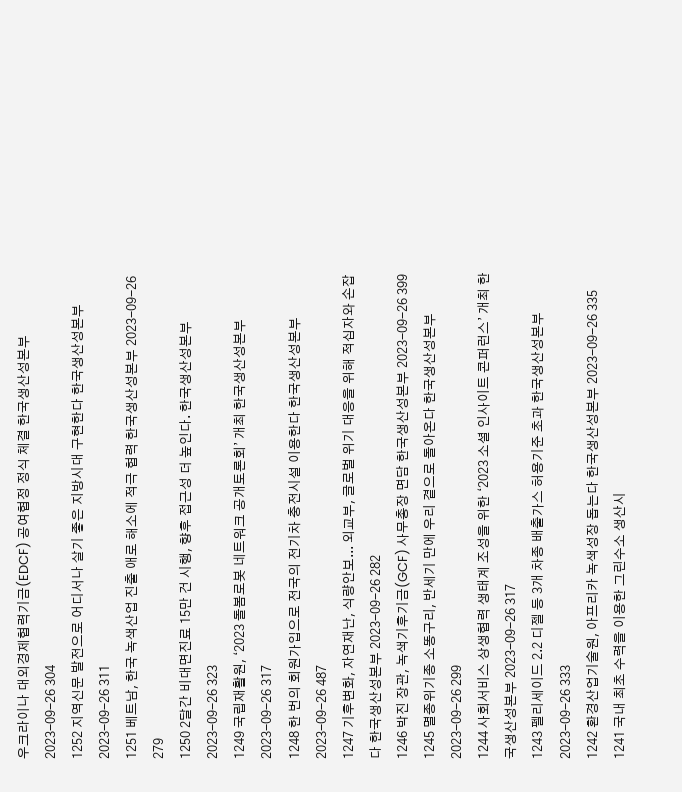우크라이나 대외경제협력기금(EDCF) 공여협정 정식 체결 한국생산성본부 2023-09-26 304
1252 지역신문 발전으로 어디서나 살기 좋은 지방시대 구현한다 한국생산성본부 2023-09-26 311
1251 베트남, 한국 녹색산업 진출 애로 해소에 적극 협력 한국생산성본부 2023-09-26 279
1250 2달간 비대면진료 15만 건 시행, 향후 접근성 더 높인다. 한국생산성본부 2023-09-26 323
1249 국립재활원, ‘2023 돌봄로봇 네트워크 공개토론회’ 개최 한국생산성본부 2023-09-26 317
1248 한 번의 회원가입으로 전국의 전기차 충전시설 이용한다 한국생산성본부 2023-09-26 487
1247 기후변화, 자연재난, 식량안보... 외교부, 글로벌 위기 대응을 위해 적십자와 손잡다 한국생산성본부 2023-09-26 282
1246 박진 장관, 녹색기후기금(GCF) 사무총장 면담 한국생산성본부 2023-09-26 399
1245 멸종위기종 소똥구리, 반세기 만에 우리 곁으로 돌아온다 한국생산성본부 2023-09-26 299
1244 사회서비스 상생협력 생태계 조성을 위한 ‘2023 소셜 인사이트 콘퍼런스’ 개최 한국생산성본부 2023-09-26 317
1243 펠리세이드 2.2 디젤 등 3개 차종 배출가스 허용기준 초과 한국생산성본부 2023-09-26 333
1242 환경산업기술원, 아프리카 녹색성장 돕는다 한국생산성본부 2023-09-26 335
1241 국내 최초 수력을 이용한 그린수소 생산시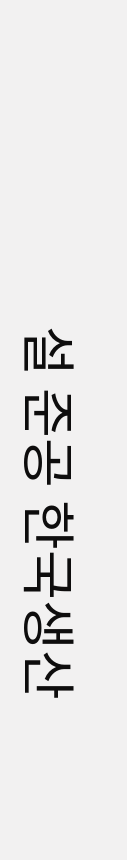설 준공 한국생산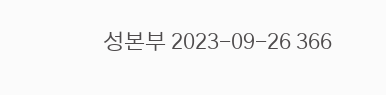성본부 2023-09-26 366